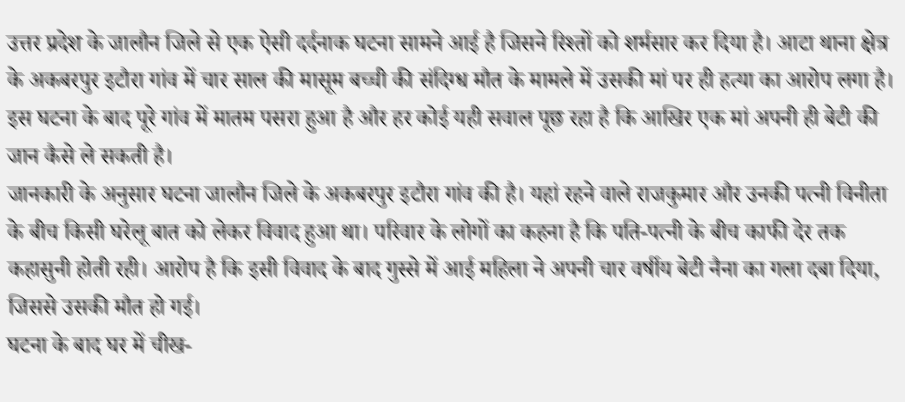उत्तर प्रदेश के जालौन जिले से एक ऐसी दर्दनाक घटना सामने आई है जिसने रिश्तों को शर्मसार कर दिया है। आटा थाना क्षेत्र के अकबरपुर इटौरा गांव में चार साल की मासूम बच्ची की संदिग्ध मौत के मामले में उसकी मां पर ही हत्या का आरोप लगा है। इस घटना के बाद पूरे गांव में मातम पसरा हुआ है और हर कोई यही सवाल पूछ रहा है कि आखिर एक मां अपनी ही बेटी की जान कैसे ले सकती है।
जानकारी के अनुसार घटना जालौन जिले के अकबरपुर इटौरा गांव की है। यहां रहने वाले राजकुमार और उनकी पत्नी विनीता के बीच किसी घरेलू बात को लेकर विवाद हुआ था। परिवार के लोगों का कहना है कि पति-पत्नी के बीच काफी देर तक कहासुनी होती रही। आरोप है कि इसी विवाद के बाद गुस्से में आई महिला ने अपनी चार वर्षीय बेटी नैना का गला दबा दिया, जिससे उसकी मौत हो गई।
घटना के बाद घर में चीख-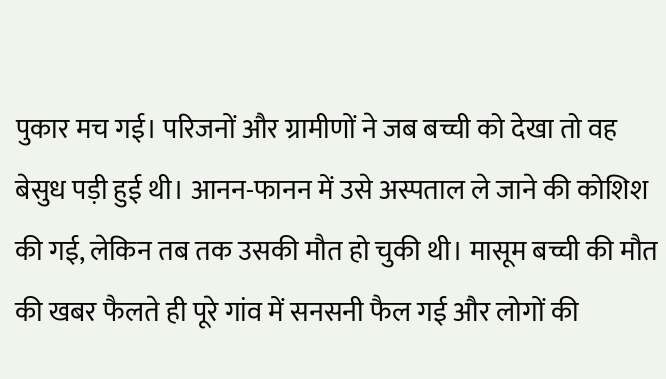पुकार मच गई। परिजनों और ग्रामीणों ने जब बच्ची को देखा तो वह बेसुध पड़ी हुई थी। आनन-फानन में उसे अस्पताल ले जाने की कोशिश की गई, लेकिन तब तक उसकी मौत हो चुकी थी। मासूम बच्ची की मौत की खबर फैलते ही पूरे गांव में सनसनी फैल गई और लोगों की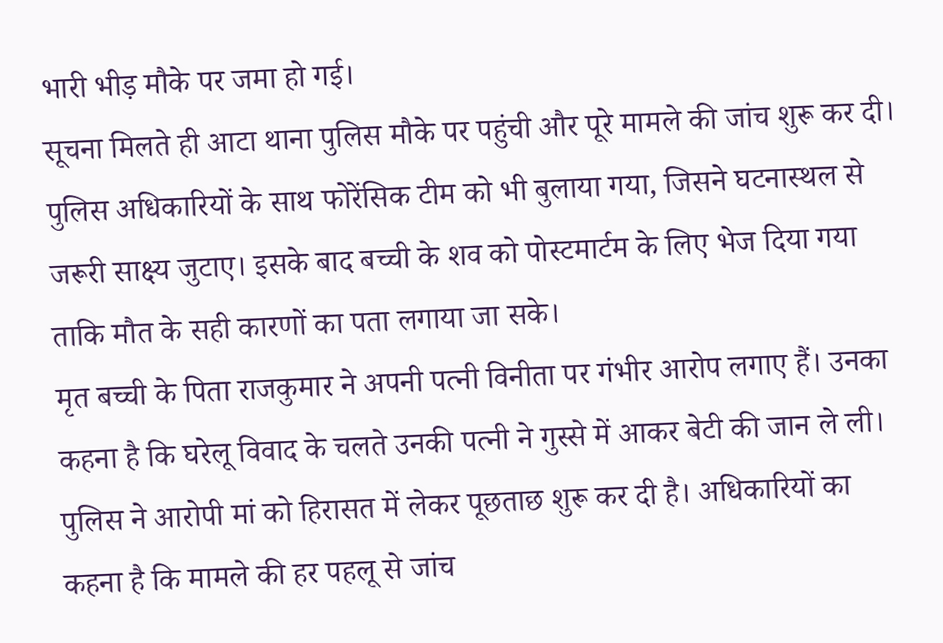भारी भीड़ मौके पर जमा हो गई।
सूचना मिलते ही आटा थाना पुलिस मौके पर पहुंची और पूरे मामले की जांच शुरू कर दी। पुलिस अधिकारियों के साथ फोरेंसिक टीम को भी बुलाया गया, जिसने घटनास्थल से जरूरी साक्ष्य जुटाए। इसके बाद बच्ची के शव को पोस्टमार्टम के लिए भेज दिया गया ताकि मौत के सही कारणों का पता लगाया जा सके।
मृत बच्ची के पिता राजकुमार ने अपनी पत्नी विनीता पर गंभीर आरोप लगाए हैं। उनका कहना है कि घरेलू विवाद के चलते उनकी पत्नी ने गुस्से में आकर बेटी की जान ले ली। पुलिस ने आरोपी मां को हिरासत में लेकर पूछताछ शुरू कर दी है। अधिकारियों का कहना है कि मामले की हर पहलू से जांच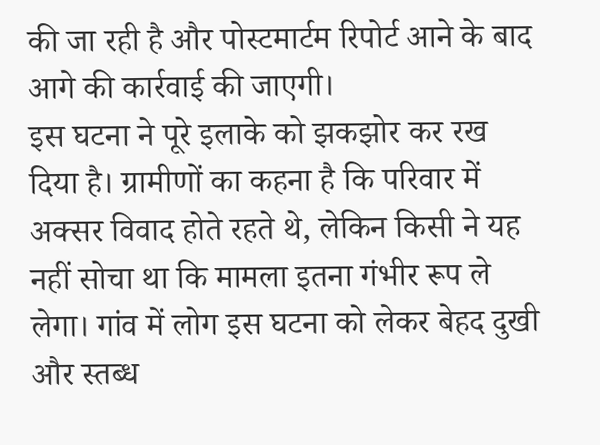की जा रही है और पोस्टमार्टम रिपोर्ट आने के बाद आगे की कार्रवाई की जाएगी।
इस घटना ने पूरे इलाके को झकझोर कर रख दिया है। ग्रामीणों का कहना है कि परिवार में अक्सर विवाद होते रहते थे, लेकिन किसी ने यह नहीं सोचा था कि मामला इतना गंभीर रूप ले लेगा। गांव में लोग इस घटना को लेकर बेहद दुखी और स्तब्ध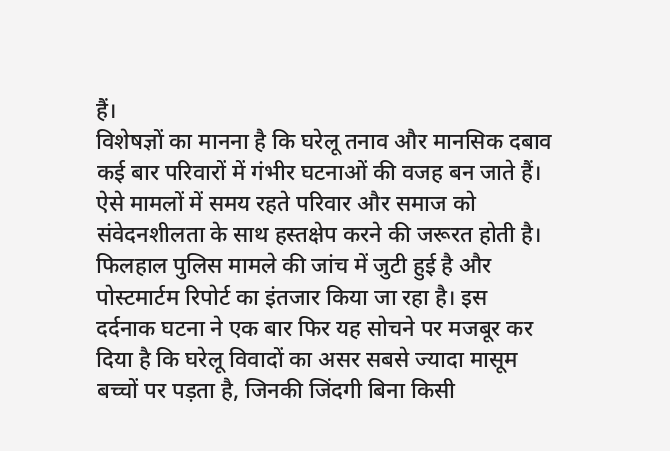हैं।
विशेषज्ञों का मानना है कि घरेलू तनाव और मानसिक दबाव कई बार परिवारों में गंभीर घटनाओं की वजह बन जाते हैं। ऐसे मामलों में समय रहते परिवार और समाज को संवेदनशीलता के साथ हस्तक्षेप करने की जरूरत होती है।
फिलहाल पुलिस मामले की जांच में जुटी हुई है और पोस्टमार्टम रिपोर्ट का इंतजार किया जा रहा है। इस दर्दनाक घटना ने एक बार फिर यह सोचने पर मजबूर कर दिया है कि घरेलू विवादों का असर सबसे ज्यादा मासूम बच्चों पर पड़ता है, जिनकी जिंदगी बिना किसी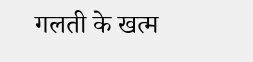गलती के खत्म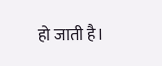हो जाती है।